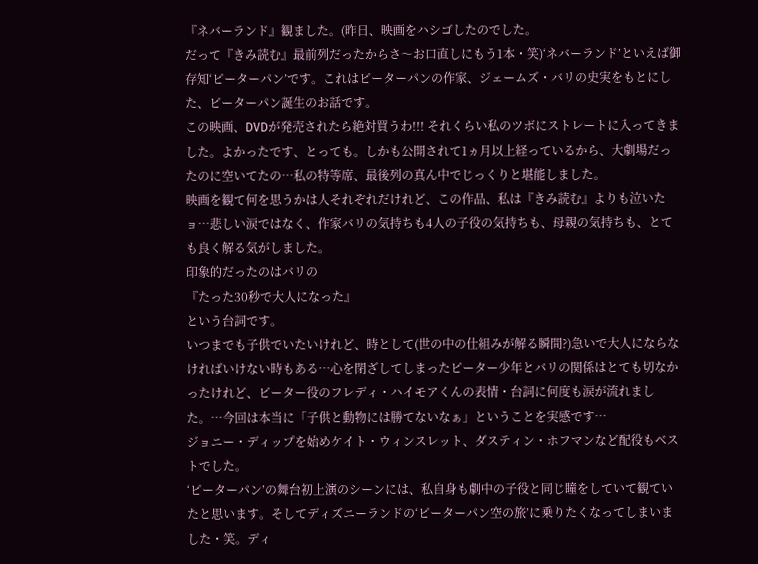『ネバーランド』観ました。(昨日、映画をハシゴしたのでした。
だって『きみ読む』最前列だったからさ〜お口直しにもう1本・笑)‘ネバーランド’といえば御存知‘ピーターパン’です。これはピーターパンの作家、ジェームズ・バリの史実をもとにした、ピーターパン誕生のお話です。
この映画、DVDが発売されたら絶対買うわ!!! それくらい私のツボにストレートに入ってきました。よかったです、とっても。しかも公開されて1ヵ月以上経っているから、大劇場だったのに空いてたの…私の特等席、最後列の真ん中でじっくりと堪能しました。
映画を観て何を思うかは人それぞれだけれど、この作品、私は『きみ読む』よりも泣いたョ…悲しい涙ではなく、作家バリの気持ちも4人の子役の気持ちも、母親の気持ちも、とても良く解る気がしました。
印象的だったのはバリの
『たった30秒で大人になった』
という台詞です。
いつまでも子供でいたいけれど、時として(世の中の仕組みが解る瞬間?)急いで大人にならなければいけない時もある…心を閉ざしてしまったピーター少年とバリの関係はとても切なかったけれど、ピーター役のフレディ・ハイモアくんの表情・台詞に何度も涙が流れました。…今回は本当に「子供と動物には勝てないなぁ」ということを実感です…
ジョニー・ディップを始めケイト・ウィンスレット、ダスティン・ホフマンなど配役もベストでした。
‘ピーターパン’の舞台初上演のシーンには、私自身も劇中の子役と同じ瞳をしていて観ていたと思います。そしてディズニーランドの‘ピーターパン空の旅’に乗りたくなってしまいました・笑。ディ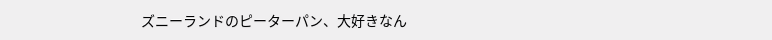ズニーランドのピーターパン、大好きなん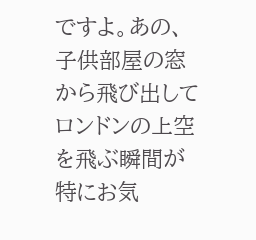ですよ。あの、子供部屋の窓から飛び出してロンドンの上空を飛ぶ瞬間が特にお気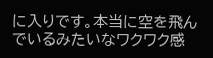に入りです。本当に空を飛んでいるみたいなワクワク感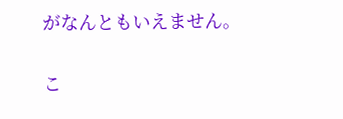がなんともいえません。

こ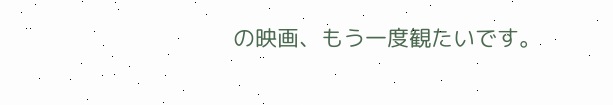の映画、もう一度観たいです。